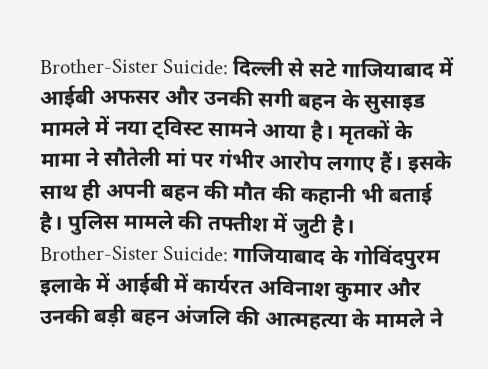Brother-Sister Suicide: दिल्ली से सटे गाजियाबाद में आईबी अफसर और उनकी सगी बहन के सुसाइड मामले में नया ट्विस्ट सामने आया है। मृतकों के मामा ने सौतेली मां पर गंभीर आरोप लगाए हैं। इसके साथ ही अपनी बहन की मौत की कहानी भी बताई है। पुलिस मामले की तफ्तीश में जुटी है।
Brother-Sister Suicide: गाजियाबाद के गोविंदपुरम इलाके में आईबी में कार्यरत अविनाश कुमार और उनकी बड़ी बहन अंजलि की आत्महत्या के मामले ने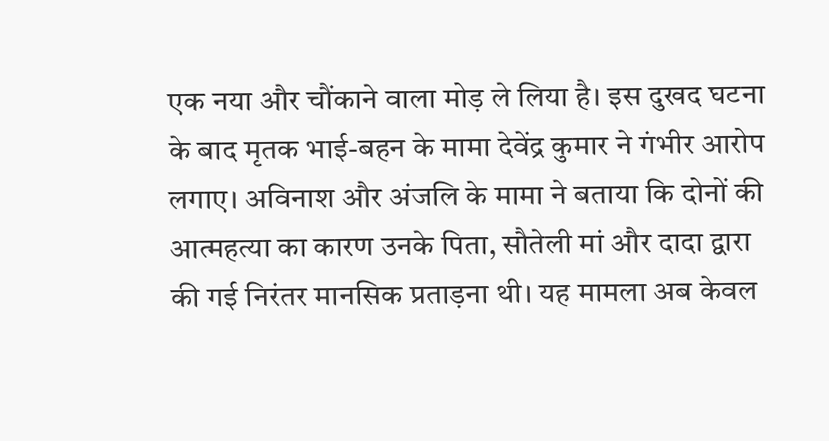एक नया और चौंकाने वाला मोड़ ले लिया है। इस दुखद घटना के बाद मृतक भाई-बहन के मामा देवेंद्र कुमार ने गंभीर आरोप लगाए। अविनाश और अंजलि के मामा ने बताया कि दोनों की आत्महत्या का कारण उनके पिता, सौतेली मां और दादा द्वारा की गई निरंतर मानसिक प्रताड़ना थी। यह मामला अब केवल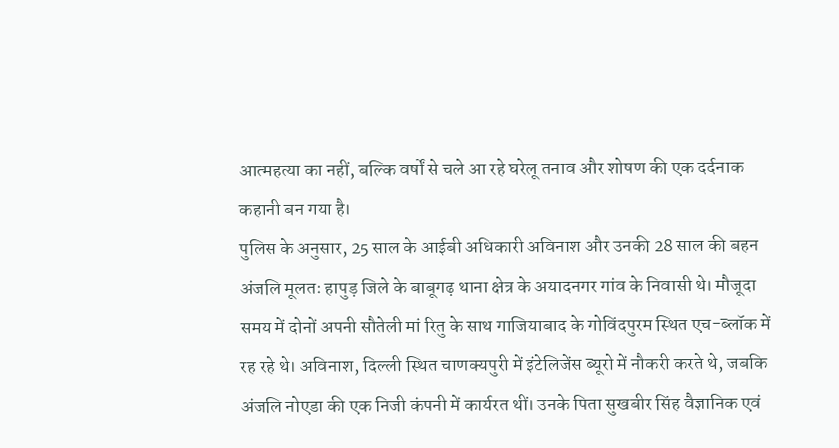आत्महत्या का नहीं, बल्कि वर्षों से चले आ रहे घरेलू तनाव और शोषण की एक दर्दनाक कहानी बन गया है।
पुलिस के अनुसार, 25 साल के आईबी अधिकारी अविनाश और उनकी 28 साल की बहन अंजलि मूलतः हापुड़ जिले के बाबूगढ़ थाना क्षेत्र के अयादनगर गांव के निवासी थे। मौजूदा समय में दोनों अपनी सौतेली मां रितु के साथ गाजियाबाद के गोविंदपुरम स्थित एच-ब्लॉक में रह रहे थे। अविनाश, दिल्ली स्थित चाणक्यपुरी में इंटेलिजेंस ब्यूरो में नौकरी करते थे, जबकि अंजलि नोएडा की एक निजी कंपनी में कार्यरत थीं। उनके पिता सुखबीर सिंह वैज्ञानिक एवं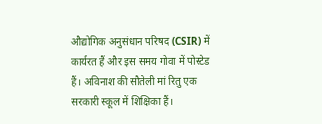औद्योगिक अनुसंधान परिषद (CSIR) में कार्यरत हैं और इस समय गोवा में पोस्टेड हैं। अविनाश की सौतेली मां रितु एक सरकारी स्कूल में शिक्षिका हैं।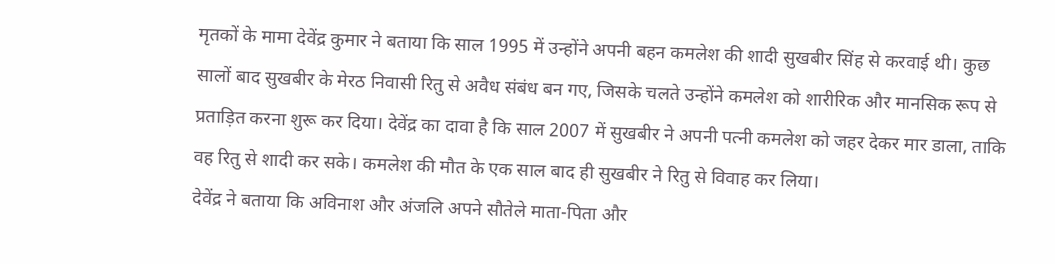मृतकों के मामा देवेंद्र कुमार ने बताया कि साल 1995 में उन्होंने अपनी बहन कमलेश की शादी सुखबीर सिंह से करवाई थी। कुछ सालों बाद सुखबीर के मेरठ निवासी रितु से अवैध संबंध बन गए, जिसके चलते उन्होंने कमलेश को शारीरिक और मानसिक रूप से प्रताड़ित करना शुरू कर दिया। देवेंद्र का दावा है कि साल 2007 में सुखबीर ने अपनी पत्नी कमलेश को जहर देकर मार डाला, ताकि वह रितु से शादी कर सके। कमलेश की मौत के एक साल बाद ही सुखबीर ने रितु से विवाह कर लिया।
देवेंद्र ने बताया कि अविनाश और अंजलि अपने सौतेले माता-पिता और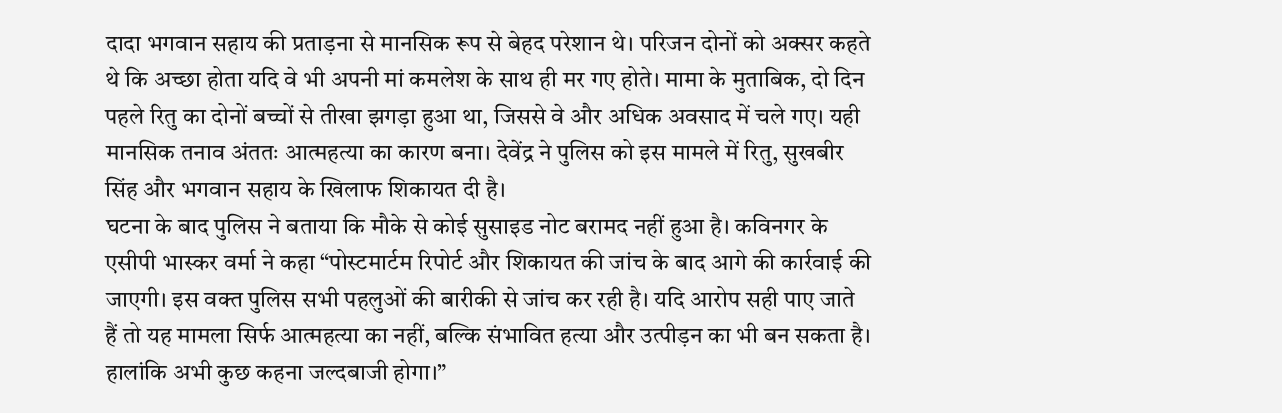दादा भगवान सहाय की प्रताड़ना से मानसिक रूप से बेहद परेशान थे। परिजन दोनों को अक्सर कहते थे कि अच्छा होता यदि वे भी अपनी मां कमलेश के साथ ही मर गए होते। मामा के मुताबिक, दो दिन पहले रितु का दोनों बच्चों से तीखा झगड़ा हुआ था, जिससे वे और अधिक अवसाद में चले गए। यही मानसिक तनाव अंततः आत्महत्या का कारण बना। देवेंद्र ने पुलिस को इस मामले में रितु, सुखबीर सिंह और भगवान सहाय के खिलाफ शिकायत दी है।
घटना के बाद पुलिस ने बताया कि मौके से कोई सुसाइड नोट बरामद नहीं हुआ है। कविनगर के एसीपी भास्कर वर्मा ने कहा “पोस्टमार्टम रिपोर्ट और शिकायत की जांच के बाद आगे की कार्रवाई की जाएगी। इस वक्त पुलिस सभी पहलुओं की बारीकी से जांच कर रही है। यदि आरोप सही पाए जाते हैं तो यह मामला सिर्फ आत्महत्या का नहीं, बल्कि संभावित हत्या और उत्पीड़न का भी बन सकता है। हालांकि अभी कुछ कहना जल्दबाजी होगा।”